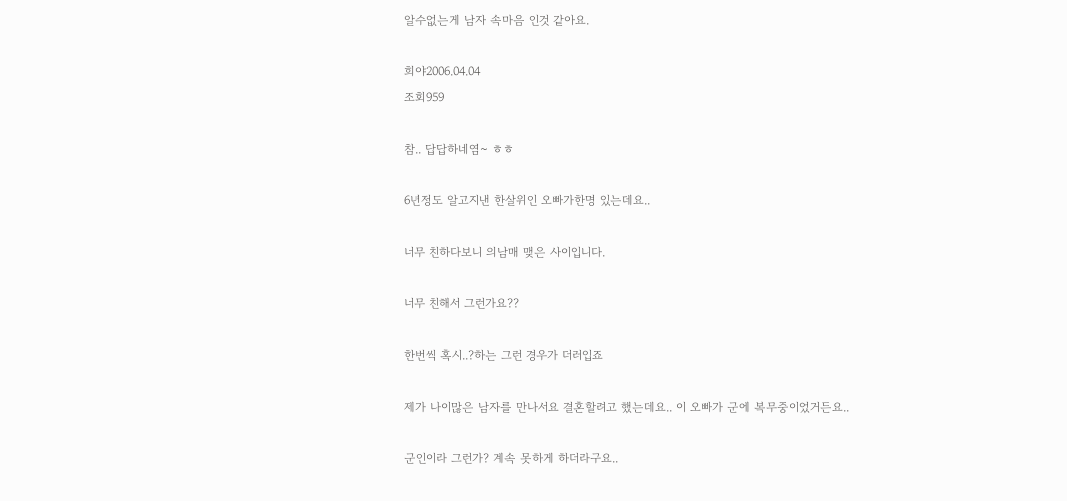알수없는게 남자 속마음 인것 같아요.

희야2006.04.04
조회959

참.. 답답하네염~ ㅎㅎ

6년정도 알고지낸 한살위인 오빠가한명 있는데요..

너무 친하다보니 의남매 맺은 사이입니다.

너무 친해서 그런가요??

한번씩 혹시..?하는 그런 경우가 더러입죠

제가 나이많은 남자를 만나서요 결혼할려고 했는데요.. 이 오빠가 군에 복무중이었거든요..

군인이라 그런가? 계속 못하게 하더라구요..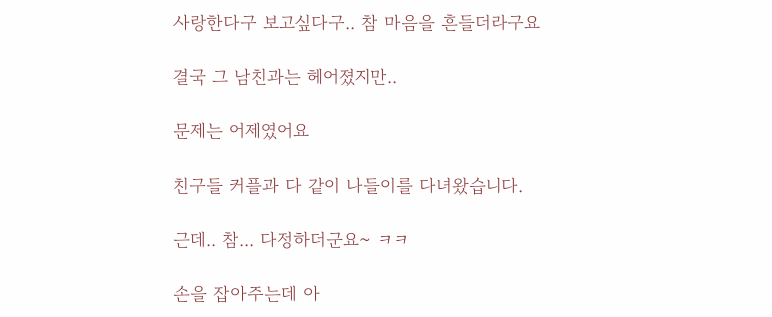사랑한다구 보고싶다구.. 참 마음을 흔들더라구요

결국 그 남친과는 헤어졌지만..

문제는 어제였어요

친구들 커플과 다 같이 나들이를 다녀왔습니다.

근데.. 참... 다정하더군요~ ㅋㅋ

손을 잡아주는데 아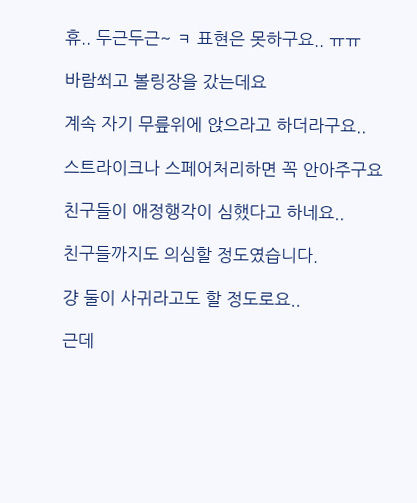휴.. 두근두근~ ㅋ 표현은 못하구요.. ㅠㅠ

바람쐬고 볼링장을 갔는데요

계속 자기 무릎위에 앉으라고 하더라구요..

스트라이크나 스페어처리하면 꼭 안아주구요

친구들이 애정행각이 심했다고 하네요..

친구들까지도 의심할 정도였습니다.

걍 둘이 사귀라고도 할 정도로요..

근데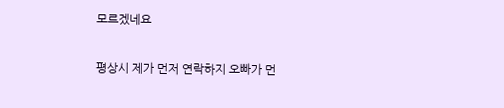모르겠네요

평상시 제가 먼저 연락하지 오빠가 먼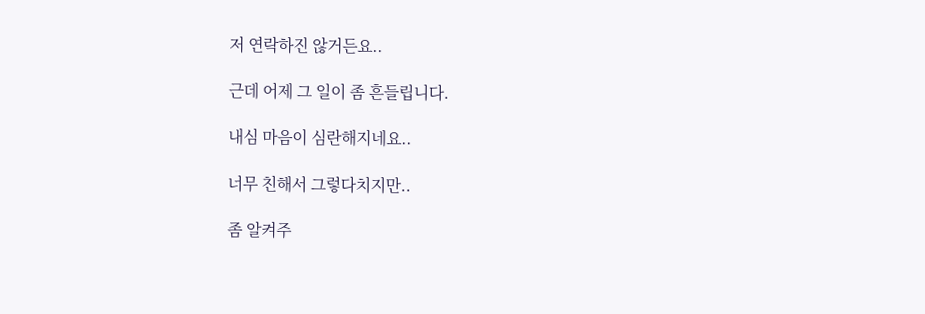저 연락하진 않거든요..

근데 어제 그 일이 좀 흔들립니다.

내심 마음이 심란해지네요..

너무 친해서 그렇다치지만..

좀 알켜주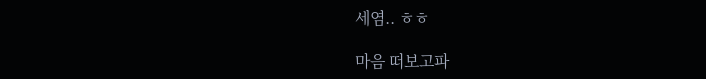세염.. ㅎㅎ

마음 떠보고파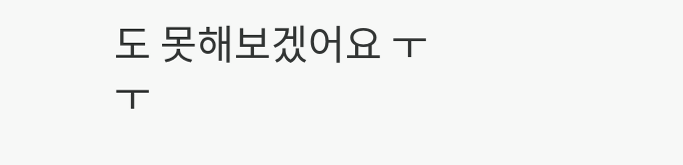도 못해보겠어요 ㅜㅜ